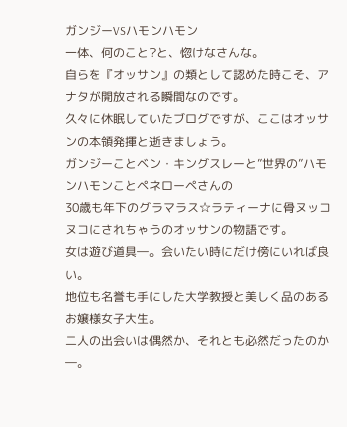ガンジーVSハモンハモン
一体、何のこと?と、惚けなさんな。
自らを『オッサン』の類として認めた時こそ、アナタが開放される瞬間なのです。
久々に休眠していたブログですが、ここはオッサンの本領発揮と逝きましょう。
ガンジーことベン・キングスレーと”世界の”ハモンハモンことペネローペさんの
30歳も年下のグラマラス☆ラティーナに骨ヌッコヌコにされちゃうのオッサンの物語です。
女は遊び道具―。会いたい時にだけ傍にいれば良い。
地位も名誉も手にした大学教授と美しく品のあるお嬢様女子大生。
二人の出会いは偶然か、それとも必然だったのか―。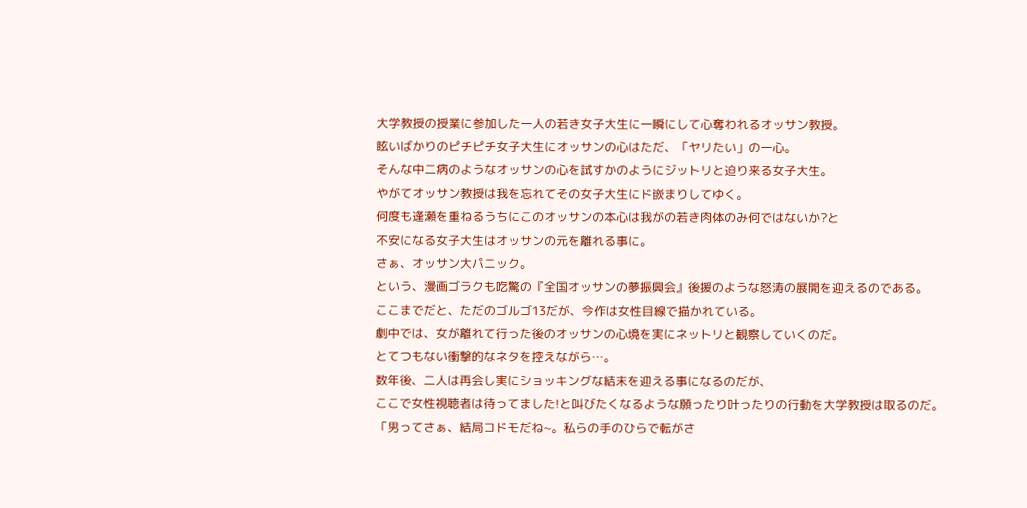大学教授の授業に参加した一人の若き女子大生に一瞬にして心奪われるオッサン教授。
眩いばかりのピチピチ女子大生にオッサンの心はただ、「ヤリたい」の一心。
そんな中二病のようなオッサンの心を試すかのようにジットリと迫り来る女子大生。
やがてオッサン教授は我を忘れてその女子大生にド嵌まりしてゆく。
何度も逢瀬を重ねるうちにこのオッサンの本心は我がの若き肉体のみ何ではないか?と
不安になる女子大生はオッサンの元を離れる事に。
さぁ、オッサン大パニック。
という、漫画ゴラクも吃驚の『全国オッサンの夢振興会』後援のような怒涛の展開を迎えるのである。
ここまでだと、ただのゴルゴ13だが、今作は女性目線で描かれている。
劇中では、女が離れて行った後のオッサンの心境を実にネットリと観察していくのだ。
とてつもない衝撃的なネタを控えながら…。
数年後、二人は再会し実にショッキングな結末を迎える事になるのだが、
ここで女性視聴者は待ってました!と叫びたくなるような願ったり叶ったりの行動を大学教授は取るのだ。
「男ってさぁ、結局コドモだね~。私らの手のひらで転がさ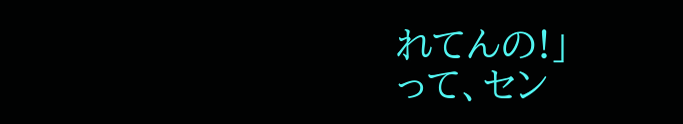れてんの!」
って、セン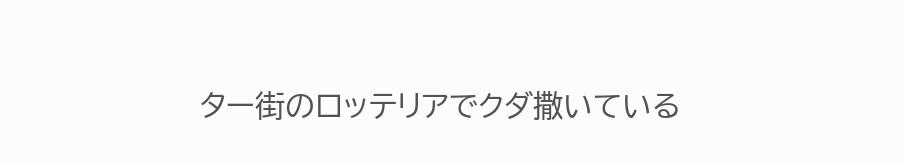ター街のロッテリアでクダ撒いている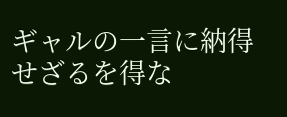ギャルの一言に納得せざるを得な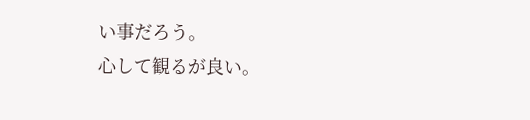い事だろう。
心して観るが良い。